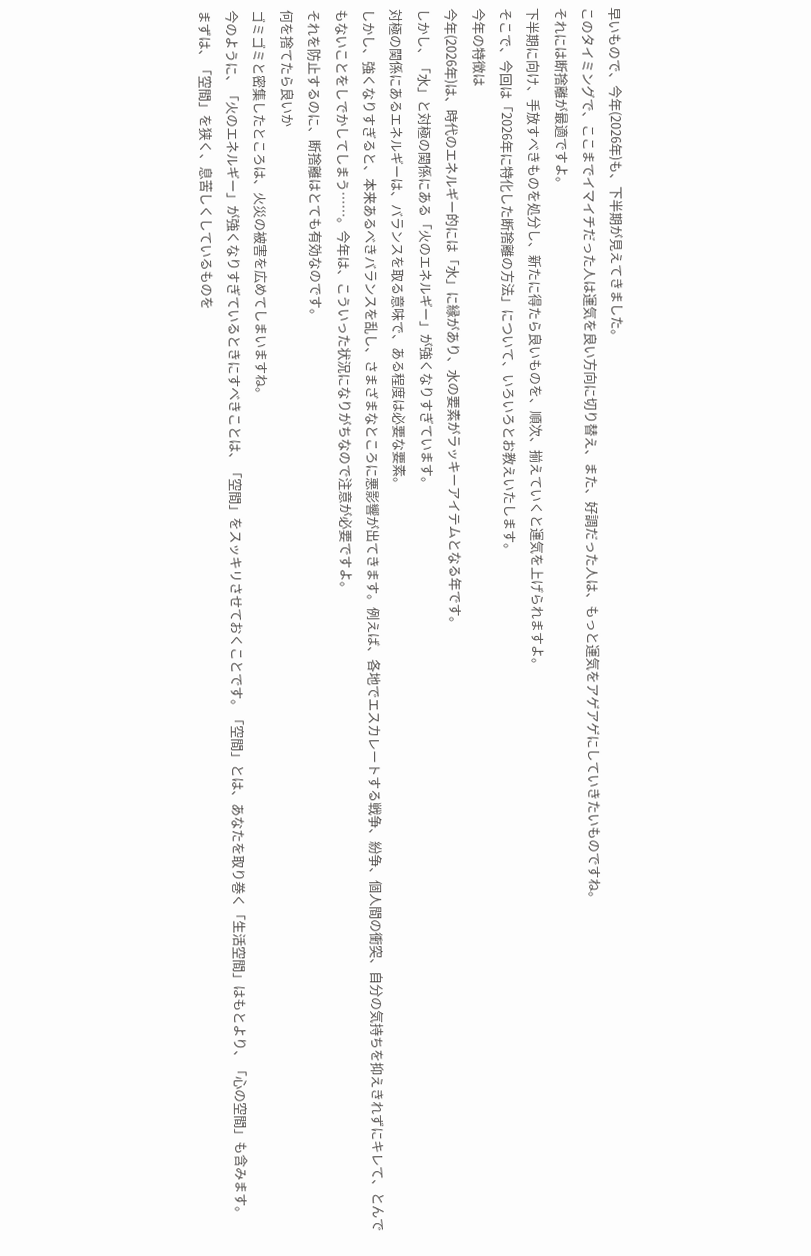早いもので、今年(2026年)も、下半期が見えてきました。
このタイミングで、ここまでイマイチだった人は運気を良い方向に切り替え、また、好調だった人は、もっと運気をアゲアゲにしていきたいものですね。
それには断捨離が最適ですよ。
下半期に向け、手放すべきものを処分し、新たに得たら良いものを、順次、揃えていくと運気を上げられますよ。
そこで、今回は「2026年に特化した断捨離の方法」について、いろいろとお教えいたします。
今年の特徴は
今年(2026年)は、時代のエネルギー的には「水」に縁があり、水の要素がラッキーアイテムとなる年です。
しかし、「水」と対極の関係にある「火のエネルギー」が強くなりすぎています。
対極の関係にあるエネルギーは、バランスを取る意味で、ある程度は必要な要素。
しかし、強くなりすぎると、本来あるべきバランスを乱し、さまざまなところに悪影響が出てきます。例えば、各地でエスカレートする戦争、紛争、個人間の衝突、自分の気持ちを抑えきれずにキレて、とんでもないことをしでかしてしまう……。今年は、こういった状況になりがちなので注意が必要ですよ。
それを防止するのに、断捨離はとても有効なのです。
何を捨てたら良いか
ゴミゴミと密集したところは、火災の被害を広めてしまいますね。
今のように、「火のエネルギー」が強くなりすぎているときにすべきことは、「空間」をスッキリさせておくことです。「空間」とは、あなたを取り巻く「生活空間」はもとより、「心の空間」も含みます。
まずは、「空間」を狭く、息苦しくしているものを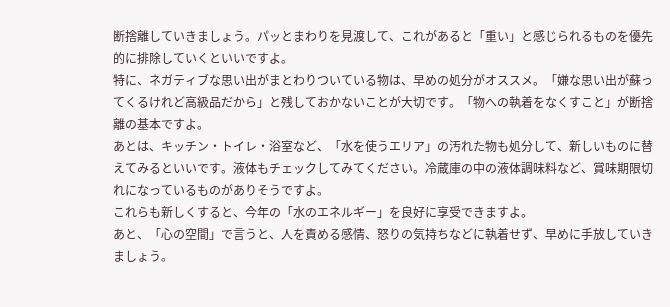断捨離していきましょう。パッとまわりを見渡して、これがあると「重い」と感じられるものを優先的に排除していくといいですよ。
特に、ネガティブな思い出がまとわりついている物は、早めの処分がオススメ。「嫌な思い出が蘇ってくるけれど高級品だから」と残しておかないことが大切です。「物への執着をなくすこと」が断捨離の基本ですよ。
あとは、キッチン・トイレ・浴室など、「水を使うエリア」の汚れた物も処分して、新しいものに替えてみるといいです。液体もチェックしてみてください。冷蔵庫の中の液体調味料など、賞味期限切れになっているものがありそうですよ。
これらも新しくすると、今年の「水のエネルギー」を良好に享受できますよ。
あと、「心の空間」で言うと、人を責める感情、怒りの気持ちなどに執着せず、早めに手放していきましょう。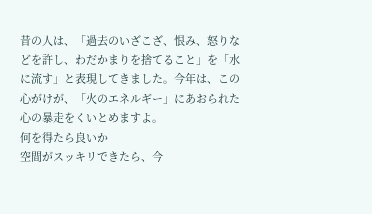昔の人は、「過去のいざこざ、恨み、怒りなどを許し、わだかまりを捨てること」を「水に流す」と表現してきました。今年は、この心がけが、「火のエネルギー」にあおられた心の暴走をくいとめますよ。
何を得たら良いか
空間がスッキリできたら、今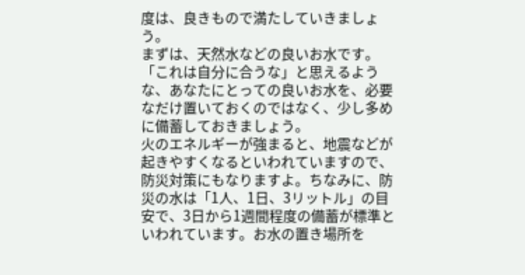度は、良きもので満たしていきましょう。
まずは、天然水などの良いお水です。「これは自分に合うな」と思えるような、あなたにとっての良いお水を、必要なだけ置いておくのではなく、少し多めに備蓄しておきましょう。
火のエネルギーが強まると、地震などが起きやすくなるといわれていますので、防災対策にもなりますよ。ちなみに、防災の水は「1人、1日、3リットル」の目安で、3日から1週間程度の備蓄が標準といわれています。お水の置き場所を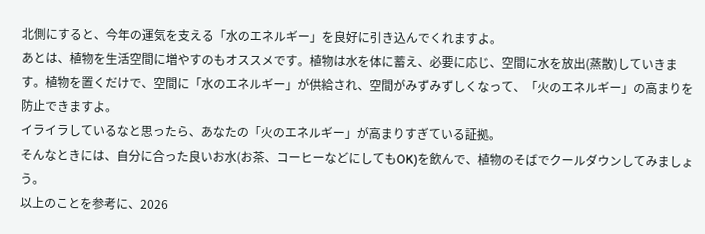北側にすると、今年の運気を支える「水のエネルギー」を良好に引き込んでくれますよ。
あとは、植物を生活空間に増やすのもオススメです。植物は水を体に蓄え、必要に応じ、空間に水を放出(蒸散)していきます。植物を置くだけで、空間に「水のエネルギー」が供給され、空間がみずみずしくなって、「火のエネルギー」の高まりを防止できますよ。
イライラしているなと思ったら、あなたの「火のエネルギー」が高まりすぎている証拠。
そんなときには、自分に合った良いお水(お茶、コーヒーなどにしてもOK)を飲んで、植物のそばでクールダウンしてみましょう。
以上のことを参考に、2026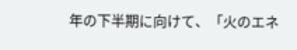年の下半期に向けて、「火のエネ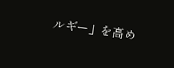ルギー」を高め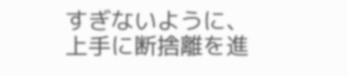すぎないように、上手に断捨離を進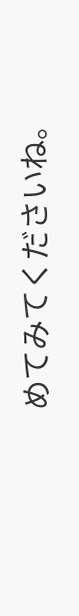めてみてくださいね。